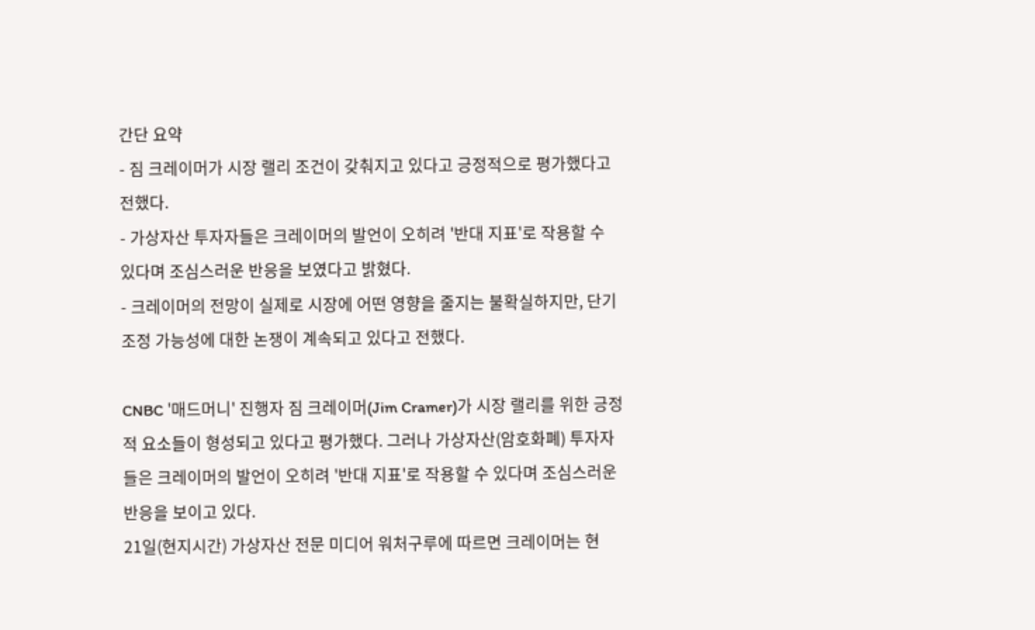간단 요약
- 짐 크레이머가 시장 랠리 조건이 갖춰지고 있다고 긍정적으로 평가했다고 전했다.
- 가상자산 투자자들은 크레이머의 발언이 오히려 '반대 지표'로 작용할 수 있다며 조심스러운 반응을 보였다고 밝혔다.
- 크레이머의 전망이 실제로 시장에 어떤 영향을 줄지는 불확실하지만, 단기 조정 가능성에 대한 논쟁이 계속되고 있다고 전했다.

CNBC '매드머니' 진행자 짐 크레이머(Jim Cramer)가 시장 랠리를 위한 긍정적 요소들이 형성되고 있다고 평가했다. 그러나 가상자산(암호화폐) 투자자들은 크레이머의 발언이 오히려 '반대 지표'로 작용할 수 있다며 조심스러운 반응을 보이고 있다.
21일(현지시간) 가상자산 전문 미디어 워처구루에 따르면 크레이머는 현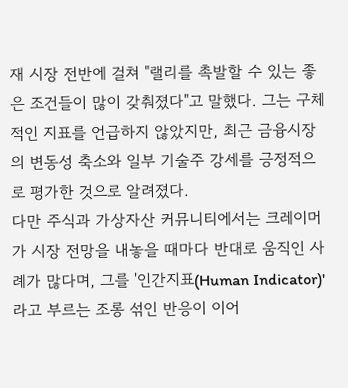재 시장 전반에 걸쳐 "랠리를 촉발할 수 있는 좋은 조건들이 많이 갖춰졌다"고 말했다. 그는 구체적인 지표를 언급하지 않았지만, 최근 금융시장의 변동성 축소와 일부 기술주 강세를 긍정적으로 평가한 것으로 알려졌다.
다만 주식과 가상자산 커뮤니티에서는 크레이머가 시장 전망을 내놓을 때마다 반대로 움직인 사례가 많다며, 그를 '인간지표(Human Indicator)'라고 부르는 조롱 섞인 반응이 이어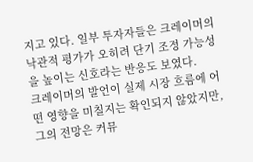지고 있다. 일부 투자자들은 크레이머의 낙관적 평가가 오히려 단기 조정 가능성을 높이는 신호라는 반응도 보였다.
크레이머의 발언이 실제 시장 흐름에 어떤 영향을 미칠지는 확인되지 않았지만, 그의 전망은 커뮤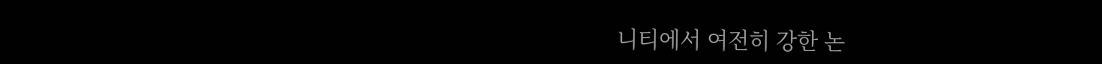니티에서 여전히 강한 논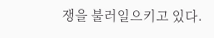쟁을 불러일으키고 있다.